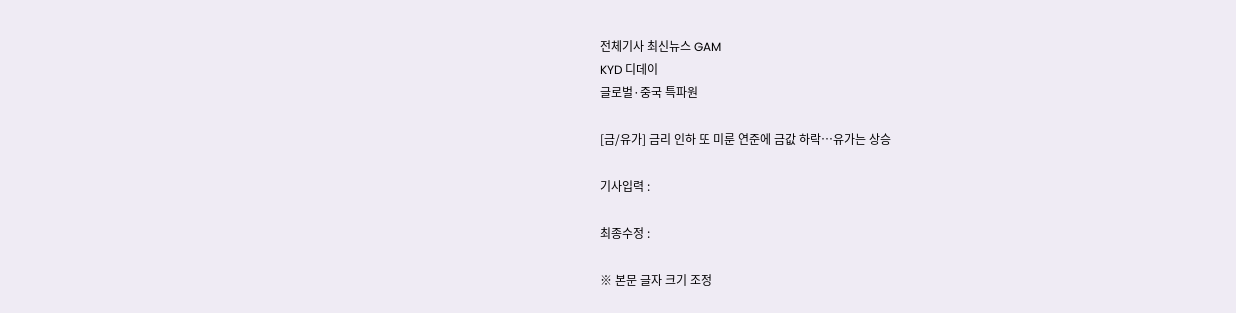전체기사 최신뉴스 GAM
KYD 디데이
글로벌·중국 특파원

[금/유가] 금리 인하 또 미룬 연준에 금값 하락…유가는 상승

기사입력 :

최종수정 :

※ 본문 글자 크기 조정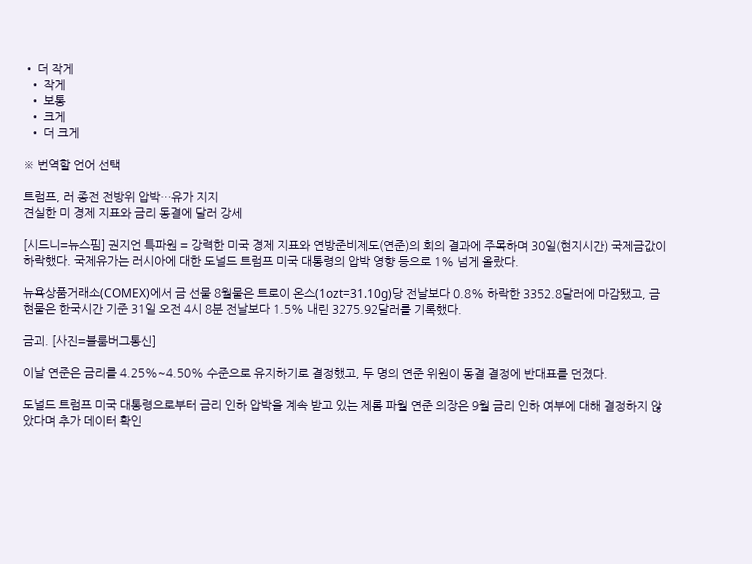• 더 작게
  • 작게
  • 보통
  • 크게
  • 더 크게

※ 번역할 언어 선택

트럼프, 러 종전 전방위 압박…유가 지지
견실한 미 경제 지표와 금리 동결에 달러 강세

[시드니=뉴스핌] 권지언 특파원 = 강력한 미국 경제 지표와 연방준비제도(연준)의 회의 결과에 주목하며 30일(현지시간) 국제금값이 하락했다. 국제유가는 러시아에 대한 도널드 트럼프 미국 대통령의 압박 영향 등으로 1% 넘게 올랐다.

뉴욕상품거래소(COMEX)에서 금 선물 8월물은 트로이 온스(1ozt=31.10g)당 전날보다 0.8% 하락한 3352.8달러에 마감됐고, 금 현물은 한국시간 기준 31일 오전 4시 8분 전날보다 1.5% 내린 3275.92달러를 기록했다.

금괴. [사진=블룸버그통신]

이날 연준은 금리를 4.25%~4.50% 수준으로 유지하기로 결정했고, 두 명의 연준 위원이 동결 결정에 반대표를 던졌다.

도널드 트럼프 미국 대통령으로부터 금리 인하 압박을 계속 받고 있는 제롬 파월 연준 의장은 9월 금리 인하 여부에 대해 결정하지 않았다며 추가 데이터 확인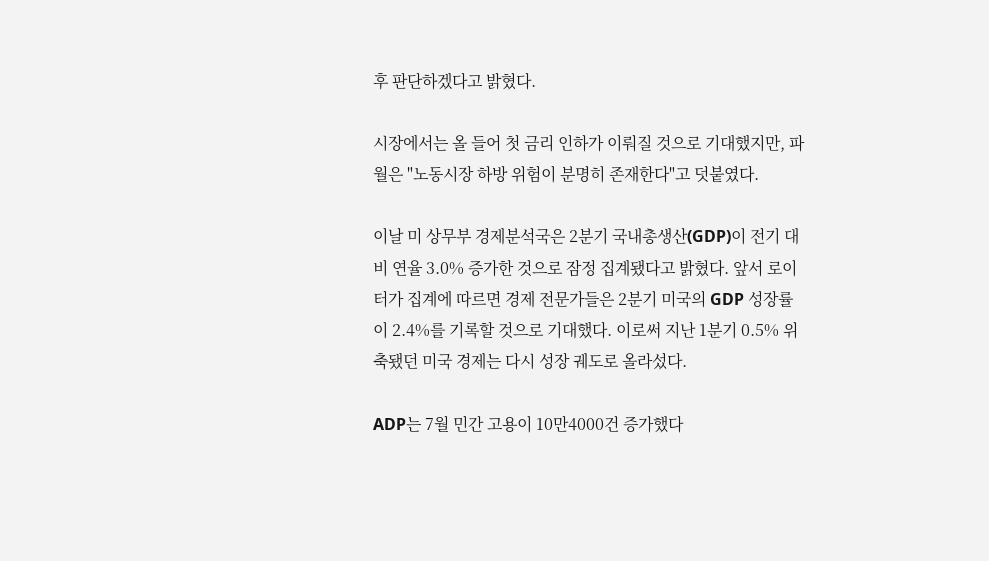후 판단하겠다고 밝혔다.

시장에서는 올 들어 첫 금리 인하가 이뤄질 것으로 기대했지만, 파월은 "노동시장 하방 위험이 분명히 존재한다"고 덧붙였다.

이날 미 상무부 경제분석국은 2분기 국내총생산(GDP)이 전기 대비 연율 3.0% 증가한 것으로 잠정 집계됐다고 밝혔다. 앞서 로이터가 집계에 따르면 경제 전문가들은 2분기 미국의 GDP 성장률이 2.4%를 기록할 것으로 기대했다. 이로써 지난 1분기 0.5% 위축됐던 미국 경제는 다시 성장 궤도로 올라섰다.

ADP는 7월 민간 고용이 10만4000건 증가했다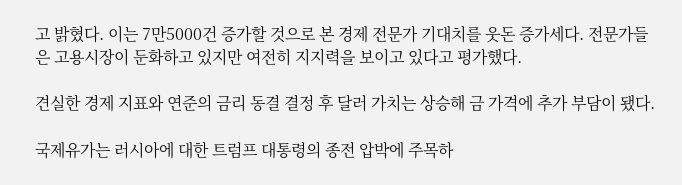고 밝혔다. 이는 7만5000건 증가할 것으로 본 경제 전문가 기대치를 웃돈 증가세다. 전문가들은 고용시장이 둔화하고 있지만 여전히 지지력을 보이고 있다고 평가했다.

견실한 경제 지표와 연준의 금리 동결 결정 후 달러 가치는 상승해 금 가격에 추가 부담이 됐다.

국제유가는 러시아에 대한 트럼프 대통령의 종전 압박에 주목하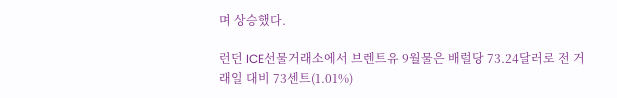며 상승했다.

런던 ICE선물거래소에서 브렌트유 9월물은 배럴당 73.24달러로 전 거래일 대비 73센트(1.01%)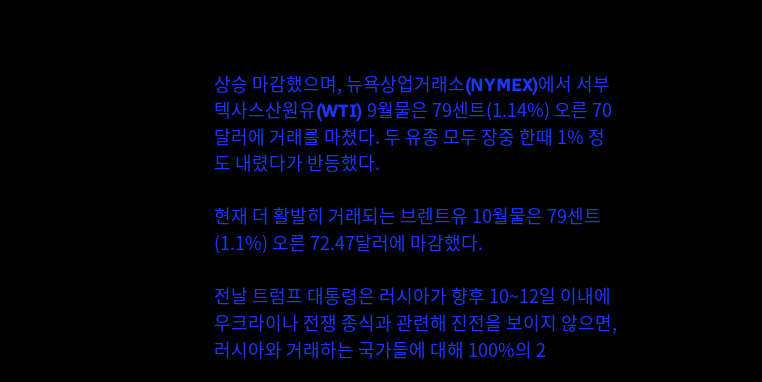상승 마감했으며, 뉴욕상업거래소(NYMEX)에서 서부텍사스산원유(WTI) 9월물은 79센트(1.14%) 오른 70달러에 거래를 마쳤다. 두 유종 모두 장중 한때 1% 정도 내렸다가 반등했다.

현재 더 활발히 거래되는 브렌트유 10월물은 79센트(1.1%) 오른 72.47달러에 마감했다.

전날 트럼프 대통령은 러시아가 향후 10~12일 이내에 우크라이나 전쟁 종식과 관련해 진전을 보이지 않으면, 러시아와 거래하는 국가들에 대해 100%의 2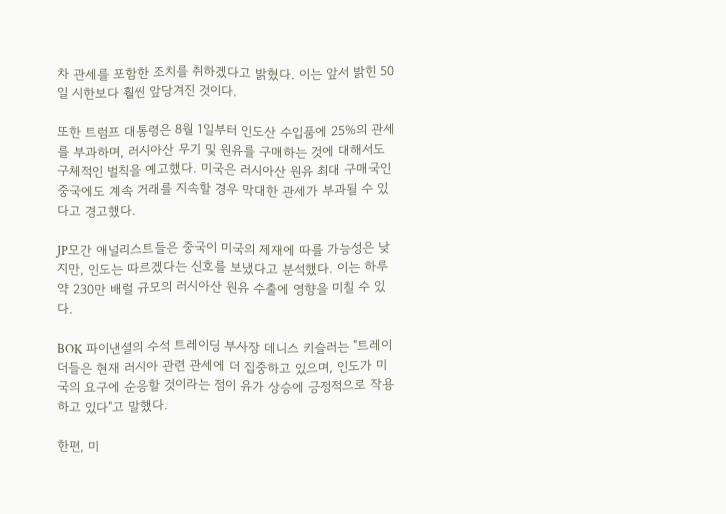차 관세를 포함한 조치를 취하겠다고 밝혔다. 이는 앞서 밝힌 50일 시한보다 훨씬 앞당겨진 것이다.

또한 트럼프 대통령은 8월 1일부터 인도산 수입품에 25%의 관세를 부과하며, 러시아산 무기 및 원유를 구매하는 것에 대해서도 구체적인 벌칙을 예고했다. 미국은 러시아산 원유 최대 구매국인 중국에도 계속 거래를 지속할 경우 막대한 관세가 부과될 수 있다고 경고했다.

JP모간 애널리스트들은 중국이 미국의 제재에 따를 가능성은 낮지만, 인도는 따르겠다는 신호를 보냈다고 분석했다. 이는 하루 약 230만 배럴 규모의 러시아산 원유 수출에 영향을 미칠 수 있다.

BOK 파이낸셜의 수석 트레이딩 부사장 데니스 키슬러는 "트레이더들은 현재 러시아 관련 관세에 더 집중하고 있으며, 인도가 미국의 요구에 순응할 것이라는 점이 유가 상승에 긍정적으로 작용하고 있다"고 말했다.

한편, 미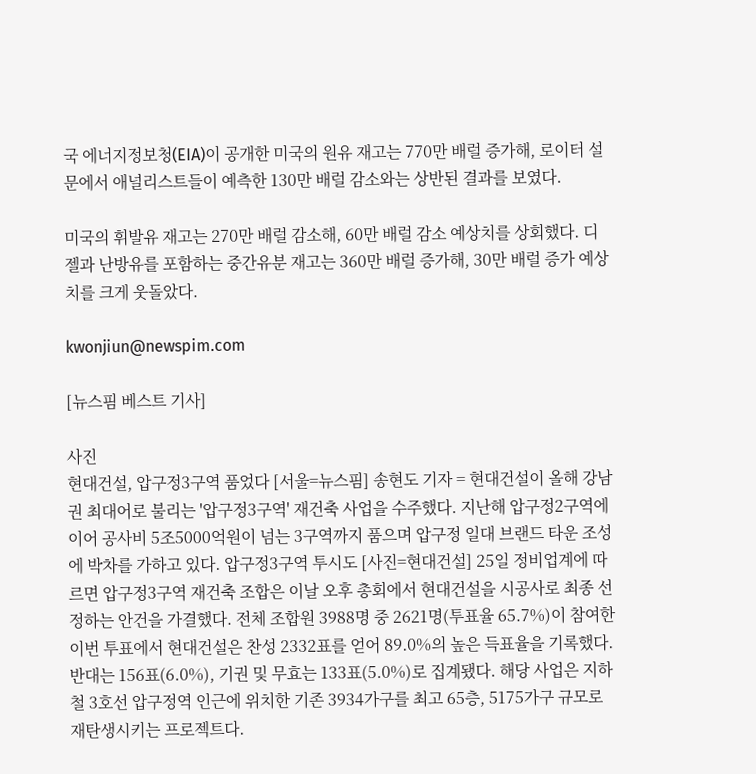국 에너지정보청(EIA)이 공개한 미국의 원유 재고는 770만 배럴 증가해, 로이터 설문에서 애널리스트들이 예측한 130만 배럴 감소와는 상반된 결과를 보였다.

미국의 휘발유 재고는 270만 배럴 감소해, 60만 배럴 감소 예상치를 상회했다. 디젤과 난방유를 포함하는 중간유분 재고는 360만 배럴 증가해, 30만 배럴 증가 예상치를 크게 웃돌았다.

kwonjiun@newspim.com

[뉴스핌 베스트 기사]

사진
현대건설, 압구정3구역 품었다 [서울=뉴스핌] 송현도 기자 = 현대건설이 올해 강남권 최대어로 불리는 '압구정3구역' 재건축 사업을 수주했다. 지난해 압구정2구역에 이어 공사비 5조5000억원이 넘는 3구역까지 품으며 압구정 일대 브랜드 타운 조성에 박차를 가하고 있다. 압구정3구역 투시도 [사진=현대건설] 25일 정비업계에 따르면 압구정3구역 재건축 조합은 이날 오후 총회에서 현대건설을 시공사로 최종 선정하는 안건을 가결했다. 전체 조합원 3988명 중 2621명(투표율 65.7%)이 참여한 이번 투표에서 현대건설은 찬성 2332표를 얻어 89.0%의 높은 득표율을 기록했다. 반대는 156표(6.0%), 기권 및 무효는 133표(5.0%)로 집계됐다. 해당 사업은 지하철 3호선 압구정역 인근에 위치한 기존 3934가구를 최고 65층, 5175가구 규모로 재탄생시키는 프로젝트다.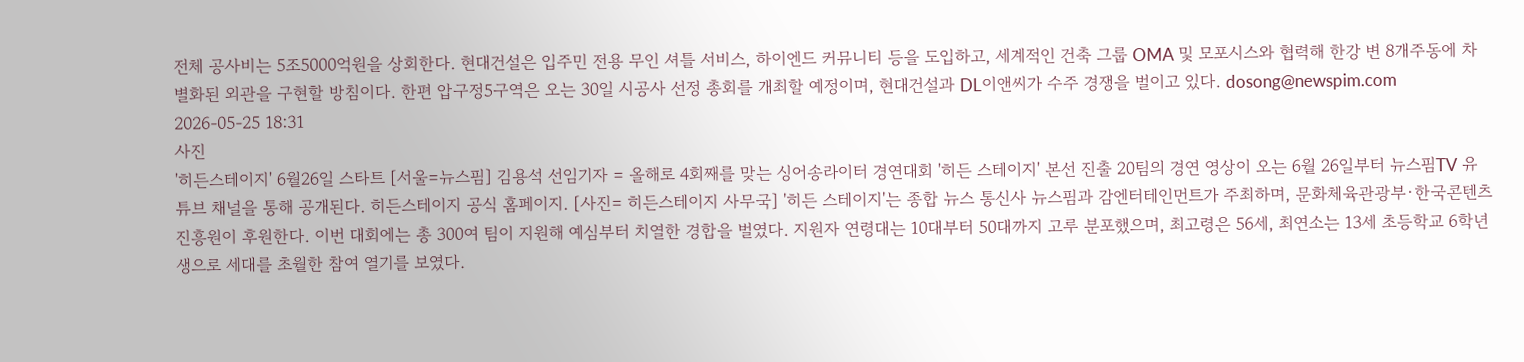전체 공사비는 5조5000억원을 상회한다. 현대건설은 입주민 전용 무인 셔틀 서비스, 하이엔드 커뮤니티 등을 도입하고, 세계적인 건축 그룹 OMA 및 모포시스와 협력해 한강 변 8개주동에 차별화된 외관을 구현할 방침이다. 한편 압구정5구역은 오는 30일 시공사 선정 총회를 개최할 예정이며, 현대건설과 DL이앤씨가 수주 경쟁을 벌이고 있다. dosong@newspim.com 2026-05-25 18:31
사진
'히든스테이지' 6월26일 스타트 [서울=뉴스핌] 김용석 선임기자 = 올해로 4회째를 맞는 싱어송라이터 경연대회 '히든 스테이지' 본선 진출 20팀의 경연 영상이 오는 6월 26일부터 뉴스핌TV 유튜브 채널을 통해 공개된다. 히든스테이지 공식 홈페이지. [사진= 히든스테이지 사무국] '히든 스테이지'는 종합 뉴스 통신사 뉴스핌과 감엔터테인먼트가 주최하며, 문화체육관광부·한국콘텐츠진흥원이 후원한다. 이번 대회에는 총 300여 팀이 지원해 예심부터 치열한 경합을 벌였다. 지원자 연령대는 10대부터 50대까지 고루 분포했으며, 최고령은 56세, 최연소는 13세 초등학교 6학년생으로 세대를 초월한 참여 열기를 보였다.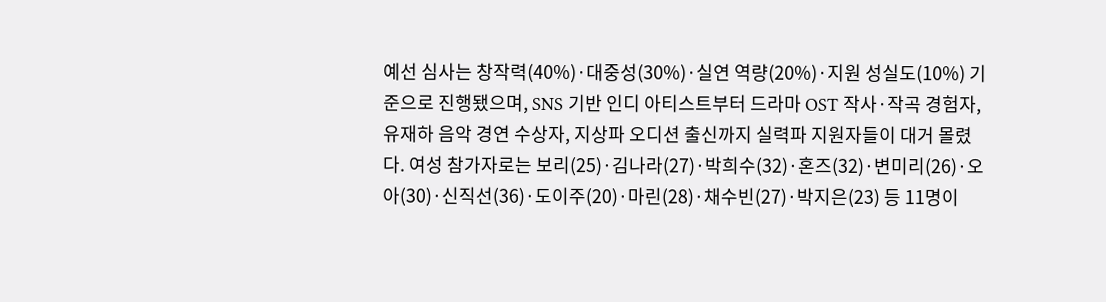예선 심사는 창작력(40%)·대중성(30%)·실연 역량(20%)·지원 성실도(10%) 기준으로 진행됐으며, SNS 기반 인디 아티스트부터 드라마 OST 작사·작곡 경험자, 유재하 음악 경연 수상자, 지상파 오디션 출신까지 실력파 지원자들이 대거 몰렸다. 여성 참가자로는 보리(25)·김나라(27)·박희수(32)·혼즈(32)·변미리(26)·오아(30)·신직선(36)·도이주(20)·마린(28)·채수빈(27)·박지은(23) 등 11명이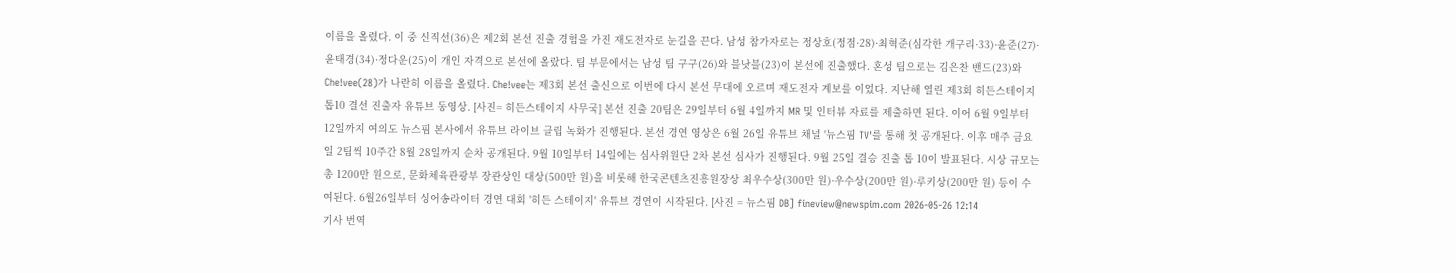이름을 올렸다. 이 중 신직선(36)은 제2회 본선 진출 경험을 가진 재도전자로 눈길을 끈다. 남성 참가자로는 정상호(정점·28)·최혁준(심각한 개구리·33)·윤준(27)·윤태경(34)·정다운(25)이 개인 자격으로 본선에 올랐다. 팀 부문에서는 남성 팀 구구(26)와 블낫블(23)이 본선에 진출했다. 혼성 팀으로는 김은찬 밴드(23)와 Che!vee(28)가 나란히 이름을 올렸다. Che!vee는 제3회 본선 출신으로 이번에 다시 본선 무대에 오르며 재도전자 계보를 이었다. 지난해 열린 제3회 히든스테이지 톱10 결선 진출자 유튜브 동영상. [사진= 히든스테이지 사무국] 본선 진출 20팀은 29일부터 6월 4일까지 MR 및 인터뷰 자료를 제출하면 된다. 이어 6월 9일부터 12일까지 여의도 뉴스핌 본사에서 유튜브 라이브 클립 녹화가 진행된다. 본선 경연 영상은 6월 26일 유튜브 채널 '뉴스핌 TV'를 통해 첫 공개된다. 이후 매주 금요일 2팀씩 10주간 8월 28일까지 순차 공개된다. 9월 10일부터 14일에는 심사위원단 2차 본선 심사가 진행된다. 9월 25일 결승 진출 톱 10이 발표된다. 시상 규모는 총 1200만 원으로, 문화체육관광부 장관상인 대상(500만 원)을 비롯해 한국콘텐츠진흥원장상 최우수상(300만 원)·우수상(200만 원)·루키상(200만 원) 등이 수여된다. 6월26일부터 싱어송라이터 경연 대회 '히든 스테이지' 유튜브 경연이 시작된다. [사진 = 뉴스핌 DB] fineview@newspim.com 2026-05-26 12:14
기사 번역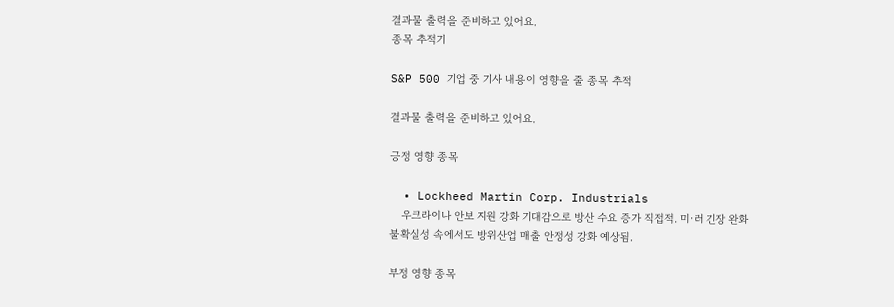결과물 출력을 준비하고 있어요.
종목 추적기

S&P 500 기업 중 기사 내용이 영향을 줄 종목 추적

결과물 출력을 준비하고 있어요.

긍정 영향 종목

  • Lockheed Martin Corp. Industrials
    우크라이나 안보 지원 강화 기대감으로 방산 수요 증가 직접적. 미·러 긴장 완화 불확실성 속에서도 방위산업 매출 안정성 강화 예상됨.

부정 영향 종목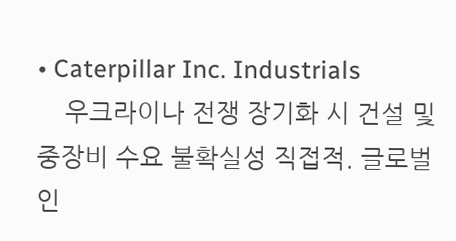• Caterpillar Inc. Industrials
    우크라이나 전쟁 장기화 시 건설 및 중장비 수요 불확실성 직접적. 글로벌 인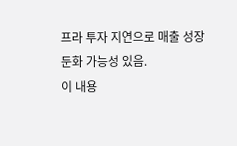프라 투자 지연으로 매출 성장 둔화 가능성 있음.
이 내용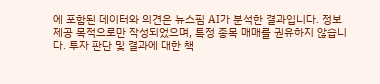에 포함된 데이터와 의견은 뉴스핌 AI가 분석한 결과입니다. 정보 제공 목적으로만 작성되었으며, 특정 종목 매매를 권유하지 않습니다. 투자 판단 및 결과에 대한 책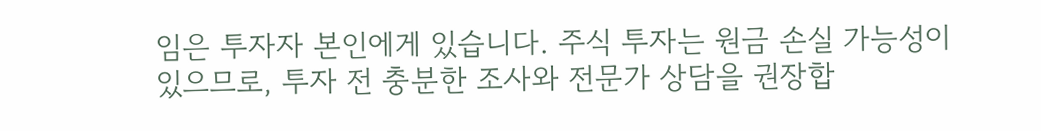임은 투자자 본인에게 있습니다. 주식 투자는 원금 손실 가능성이 있으므로, 투자 전 충분한 조사와 전문가 상담을 권장합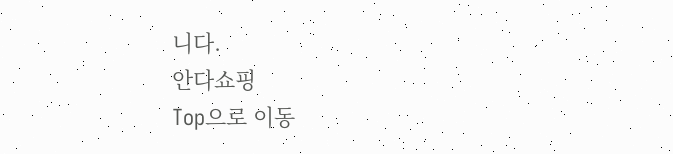니다.
안다쇼핑
Top으로 이동